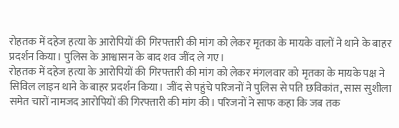रोहतक में दहेज हत्या के आरोपियों की गिरफ्तारी की मांग को लेकर मृतका के मायके वालों ने थाने के बाहर प्रदर्शन किया। पुलिस के आश्वासन के बाद शव जींद ले गए।
रोहतक में दहेज हत्या के आरोपियों की गिरफ्तारी की मांग को लेकर मंगलवार को मृतका के मायके पक्ष ने सिविल लाइन थाने के बाहर प्रदर्शन किया। जींद से पहुंचे परिजनों ने पुलिस से पति छविकांत, सास सुशीला समेत चारों नामजद आरोपियों की गिरफ्तारी की मांग की। परिजनों ने साफ कहा कि जब तक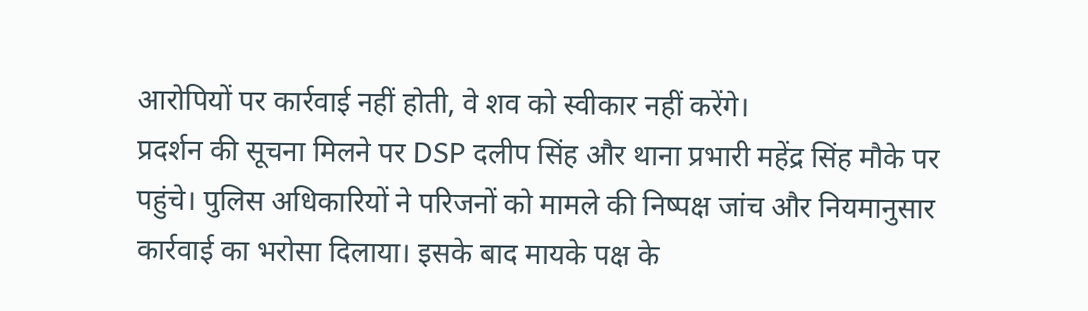आरोपियों पर कार्रवाई नहीं होती, वे शव को स्वीकार नहीं करेंगे।
प्रदर्शन की सूचना मिलने पर DSP दलीप सिंह और थाना प्रभारी महेंद्र सिंह मौके पर पहुंचे। पुलिस अधिकारियों ने परिजनों को मामले की निष्पक्ष जांच और नियमानुसार कार्रवाई का भरोसा दिलाया। इसके बाद मायके पक्ष के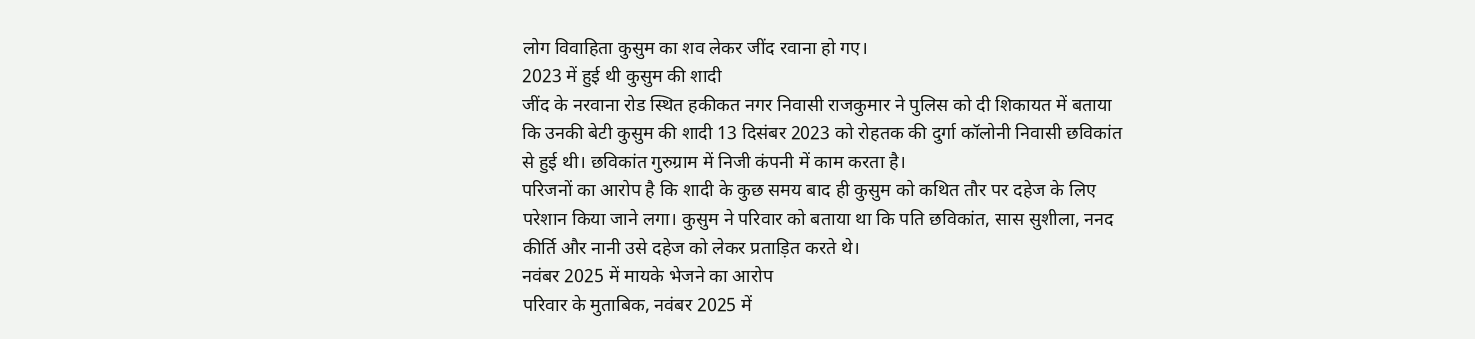लोग विवाहिता कुसुम का शव लेकर जींद रवाना हो गए।
2023 में हुई थी कुसुम की शादी
जींद के नरवाना रोड स्थित हकीकत नगर निवासी राजकुमार ने पुलिस को दी शिकायत में बताया कि उनकी बेटी कुसुम की शादी 13 दिसंबर 2023 को रोहतक की दुर्गा कॉलोनी निवासी छविकांत से हुई थी। छविकांत गुरुग्राम में निजी कंपनी में काम करता है।
परिजनों का आरोप है कि शादी के कुछ समय बाद ही कुसुम को कथित तौर पर दहेज के लिए परेशान किया जाने लगा। कुसुम ने परिवार को बताया था कि पति छविकांत, सास सुशीला, ननद कीर्ति और नानी उसे दहेज को लेकर प्रताड़ित करते थे।
नवंबर 2025 में मायके भेजने का आरोप
परिवार के मुताबिक, नवंबर 2025 में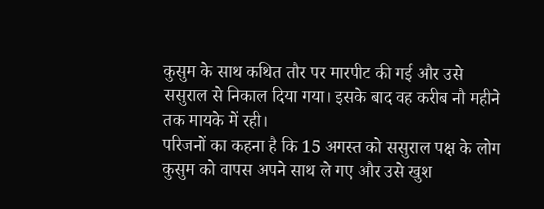कुसुम के साथ कथित तौर पर मारपीट की गई और उसे ससुराल से निकाल दिया गया। इसके बाद वह करीब नौ महीने तक मायके में रही।
परिजनों का कहना है कि 15 अगस्त को ससुराल पक्ष के लोग कुसुम को वापस अपने साथ ले गए और उसे खुश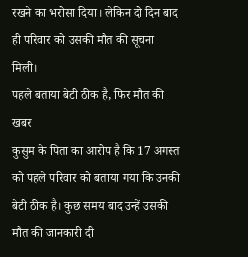रखने का भरोसा दिया। लेकिन दो दिन बाद ही परिवार को उसकी मौत की सूचना मिली।
पहले बताया बेटी ठीक है, फिर मौत की खबर
कुसुम के पिता का आरोप है कि 17 अगस्त को पहले परिवार को बताया गया कि उनकी बेटी ठीक है। कुछ समय बाद उन्हें उसकी मौत की जानकारी दी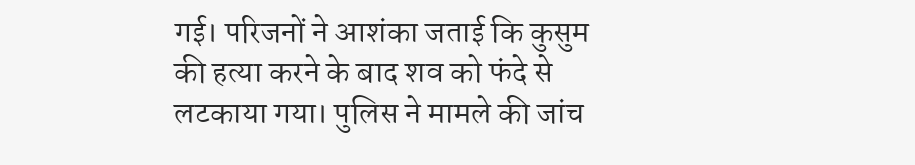गई। परिजनों ने आशंका जताई कि कुसुम की हत्या करने के बाद शव को फंदे से लटकाया गया। पुलिस ने मामले की जांच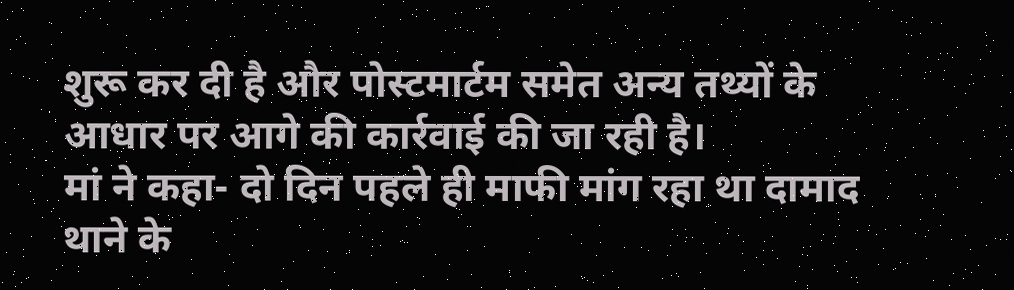शुरू कर दी है और पोस्टमार्टम समेत अन्य तथ्यों के आधार पर आगे की कार्रवाई की जा रही है।
मां ने कहा- दो दिन पहले ही माफी मांग रहा था दामाद
थाने के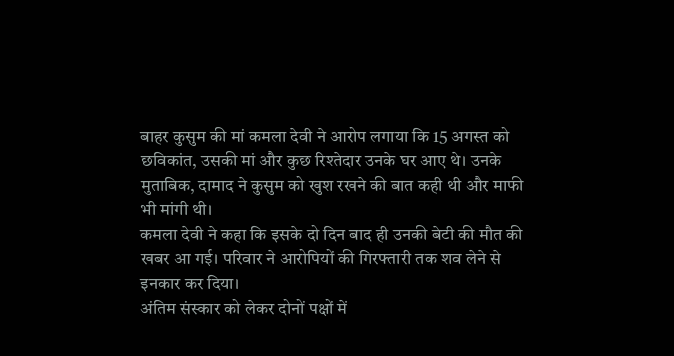बाहर कुसुम की मां कमला देवी ने आरोप लगाया कि 15 अगस्त को छविकांत, उसकी मां और कुछ रिश्तेदार उनके घर आए थे। उनके मुताबिक, दामाद ने कुसुम को खुश रखने की बात कही थी और माफी भी मांगी थी।
कमला देवी ने कहा कि इसके दो दिन बाद ही उनकी बेटी की मौत की खबर आ गई। परिवार ने आरोपियों की गिरफ्तारी तक शव लेने से इनकार कर दिया।
अंतिम संस्कार को लेकर दोनों पक्षों में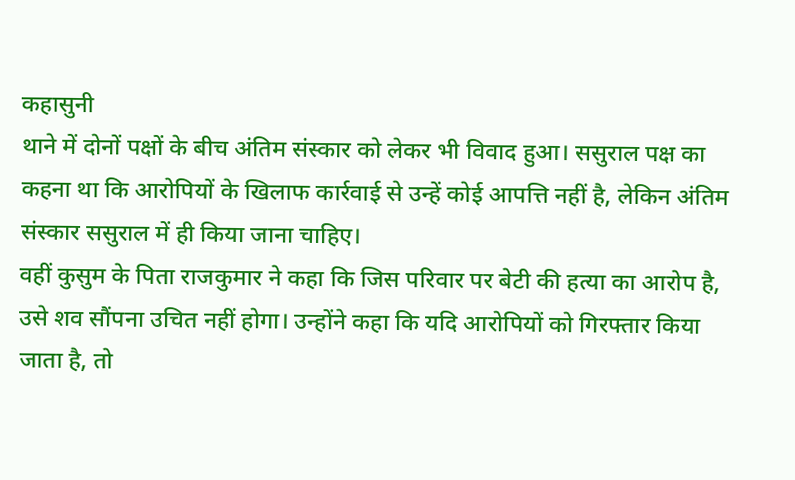कहासुनी
थाने में दोनों पक्षों के बीच अंतिम संस्कार को लेकर भी विवाद हुआ। ससुराल पक्ष का कहना था कि आरोपियों के खिलाफ कार्रवाई से उन्हें कोई आपत्ति नहीं है, लेकिन अंतिम संस्कार ससुराल में ही किया जाना चाहिए।
वहीं कुसुम के पिता राजकुमार ने कहा कि जिस परिवार पर बेटी की हत्या का आरोप है, उसे शव सौंपना उचित नहीं होगा। उन्होंने कहा कि यदि आरोपियों को गिरफ्तार किया जाता है, तो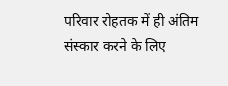परिवार रोहतक में ही अंतिम संस्कार करने के लिए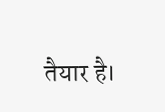तैयार है।